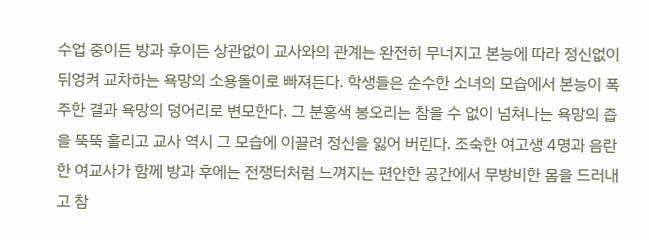수업 중이든 방과 후이든 상관없이 교사와의 관계는 완전히 무너지고 본능에 따라 정신없이 뒤엉켜 교차하는 욕망의 소용돌이로 빠져든다. 학생들은 순수한 소녀의 모습에서 본능이 폭주한 결과 욕망의 덩어리로 변모한다. 그 분홍색 봉오리는 참을 수 없이 넘쳐나는 욕망의 즙을 뚝뚝 흘리고 교사 역시 그 모습에 이끌려 정신을 잃어 버린다. 조숙한 여고생 4명과 음란한 여교사가 함께 방과 후에는 전쟁터처럼 느껴지는 편안한 공간에서 무방비한 몸을 드러내고 참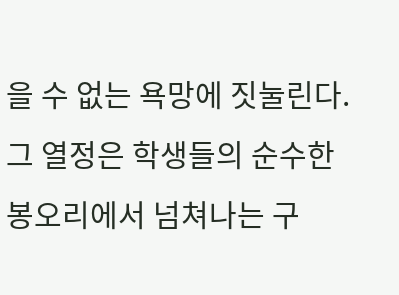을 수 없는 욕망에 짓눌린다. 그 열정은 학생들의 순수한 봉오리에서 넘쳐나는 구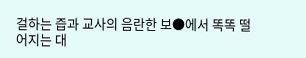걸하는 즙과 교사의 음란한 보●에서 똑똑 떨어지는 대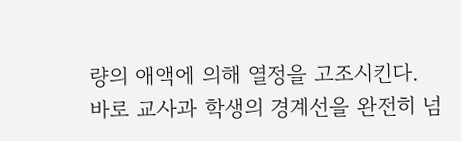량의 애액에 의해 열정을 고조시킨다. 바로 교사과 학생의 경계선을 완전히 넘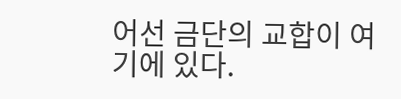어선 금단의 교합이 여기에 있다.